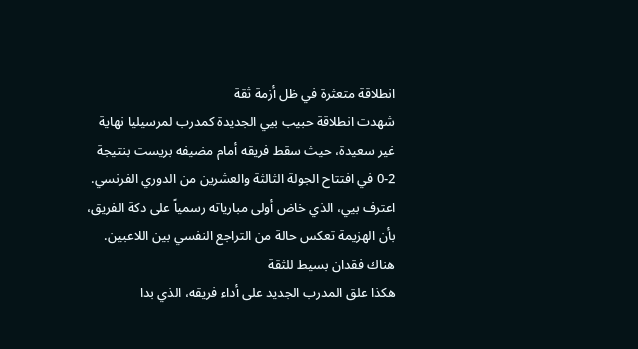انطلاقة متعثرة في ظل أزمة ثقة
شهدت انطلاقة حبيب بيي الجديدة كمدرب لمرسيليا نهاية غير سعيدة، حيث سقط فريقه أمام مضيفه بريست بنتيجة 2-0 في افتتاح الجولة الثالثة والعشرين من الدوري الفرنسي. اعترف بيي، الذي خاض أولى مبارياته رسمياً على دكة الفريق، بأن الهزيمة تعكس حالة من التراجع النفسي بين اللاعبين.
هناك فقدان بسيط للثقة
هكذا علق المدرب الجديد على أداء فريقه، الذي بدا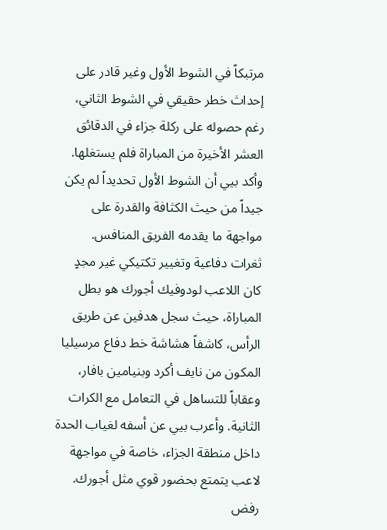مرتبكاً في الشوط الأول وغير قادر على إحداث خطر حقيقي في الشوط الثاني، رغم حصوله على ركلة جزاء في الدقائق العشر الأخيرة من المباراة فلم يستغلها. وأكد بيي أن الشوط الأول تحديداً لم يكن جيداً من حيث الكثافة والقدرة على مواجهة ما يقدمه الفريق المنافس.
ثغرات دفاعية وتغيير تكتيكي غير مجدٍ
كان اللاعب لودوفيك أجورك هو بطل المباراة، حيث سجل هدفين عن طريق الرأس، كاشفاً هشاشة خط دفاع مرسيليا المكون من نايف أكرد وبنيامين بافار، وعقاباً للتساهل في التعامل مع الكرات الثانية. وأعرب بيي عن أسفه لغياب الحدة داخل منطقة الجزاء، خاصة في مواجهة لاعب يتمتع بحضور قوي مثل أجورك.
رفض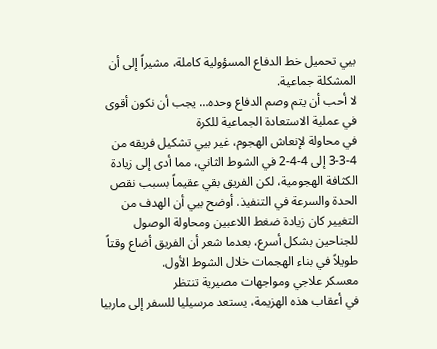بيي تحميل خط الدفاع المسؤولية كاملة، مشيراً إلى أن المشكلة جماعية.
لا أحب أن يتم وصم الدفاع وحده… يجب أن نكون أقوى في عملية الاستعادة الجماعية للكرة
في محاولة لإنعاش الهجوم، غير بيي تشكيل فريقه من 4-3-3 إلى 4-4-2 في الشوط الثاني، مما أدى إلى زيادة الكثافة الهجومية، لكن الفريق بقي عقيماً بسبب نقص الحدة والسرعة في التنفيذ. أوضح بيي أن الهدف من التغيير كان زيادة ضغط اللاعبين ومحاولة الوصول للجناحين بشكل أسرع، بعدما شعر أن الفريق أضاع وقتاً طويلاً في بناء الهجمات خلال الشوط الأول.
معسكر علاجي ومواجهات مصيرية تنتظر
في أعقاب هذه الهزيمة، يستعد مرسيليا للسفر إلى ماربيا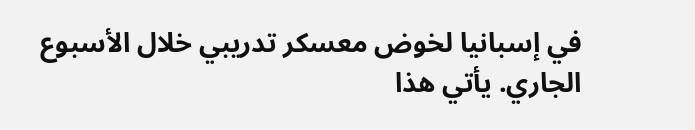في إسبانيا لخوض معسكر تدريبي خلال الأسبوع الجاري. يأتي هذا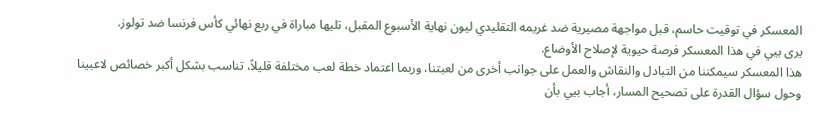المعسكر في توقيت حاسم، قبل مواجهة مصيرية ضد غريمه التقليدي ليون نهاية الأسبوع المقبل، تليها مباراة في ربع نهائي كأس فرنسا ضد تولوز.
يرى بيي في هذا المعسكر فرصة حيوية لإصلاح الأوضاع.
هذا المعسكر سيمكننا من التبادل والنقاش والعمل على جوانب أخرى من لعبتنا، وربما اعتماد خطة لعب مختلفة قليلاً، تناسب بشكل أكبر خصائص لاعبينا
وحول سؤال القدرة على تصحيح المسار، أجاب بيي بأن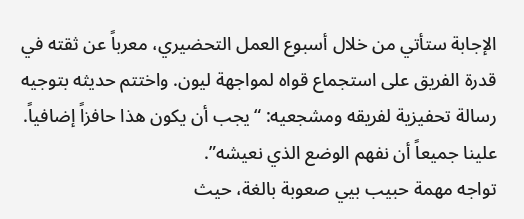الإجابة ستأتي من خلال أسبوع العمل التحضيري، معرباً عن ثقته في قدرة الفريق على استجماع قواه لمواجهة ليون. واختتم حديثه بتوجيه رسالة تحفيزية لفريقه ومشجعيه: “يجب أن يكون هذا حافزاً إضافياً. علينا جميعاً أن نفهم الوضع الذي نعيشه”.
تواجه مهمة حبيب بيي صعوبة بالغة، حيث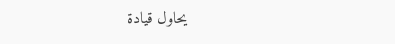يحاول قيادة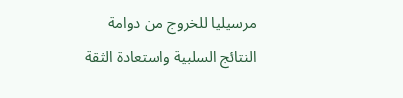مرسيليا للخروج من دوامة النتائج السلبية واستعادة الثقة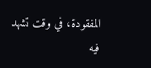المفقودة، في وقت تشهد فيه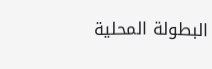البطولة المحلية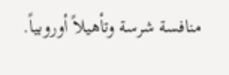منافسة شرسة وتأهيلاً أوروبياً.